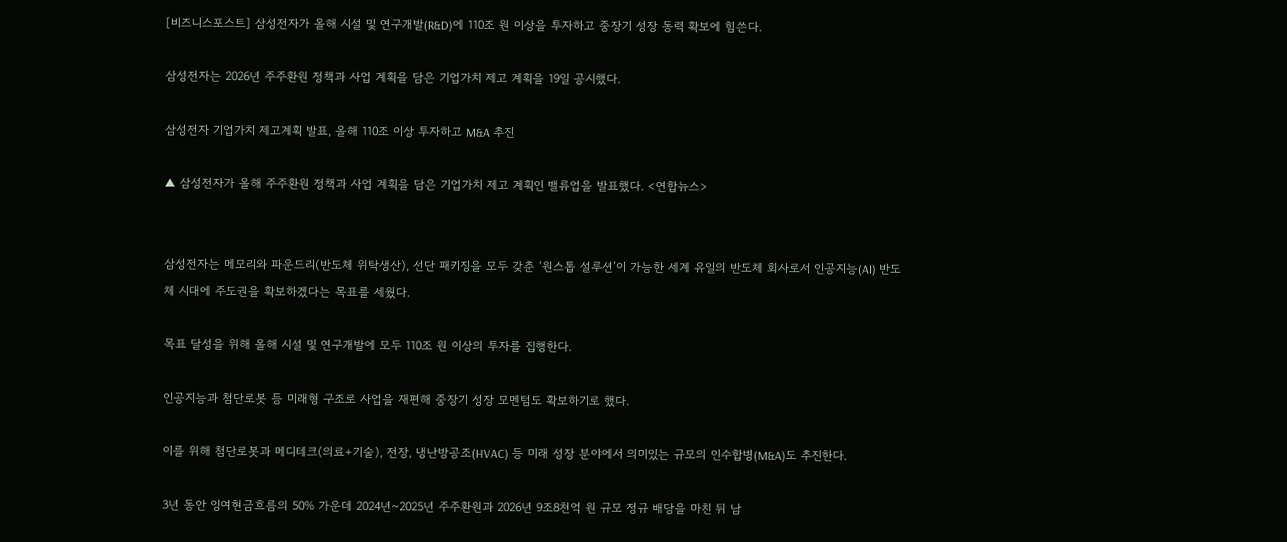[비즈니스포스트] 삼성전자가 올해 시설 및 연구개발(R&D)에 110조 원 이상을 투자하고 중장기 성장 동력 확보에 힘쓴다.

삼성전자는 2026년 주주환원 정책과 사업 계획을 담은 기업가치 제고 계획을 19일 공시했다.

삼성전자 기업가치 제고계획 발표, 올해 110조 이상 투자하고 M&A 추진

▲ 삼성전자가 올해 주주환원 정책과 사업 계획을 담은 기업가치 제고 계획인 밸류업을 발표했다. <연합뉴스>


삼성전자는 메모리와 파운드리(반도체 위탁생산), 선단 패키징을 모두 갖춘 ‘원스톱 설루션’이 가능한 세계 유일의 반도체 회사로서 인공지능(AI) 반도체 시대에 주도권을 확보하겠다는 목표를 세웠다.

목표 달성을 위해 올해 시설 및 연구개발에 모두 110조 원 이상의 투자를 집행한다.

인공지능과 첨단로봇 등 미래형 구조로 사업을 재편해 중장기 성장 모멘텀도 확보하기로 했다.

이를 위해 첨단로봇과 메디테크(의료+기술), 전장, 냉난방공조(HVAC) 등 미래 성장 분야에서 의미있는 규모의 인수합병(M&A)도 추진한다.

3년 동안 잉여현금흐름의 50% 가운데 2024년~2025년 주주환원과 2026년 9조8천억 원 규모 정규 배당을 마친 뒤 남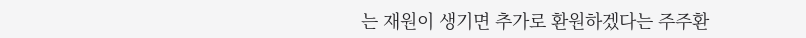는 재원이 생기면 추가로 환원하겠다는 주주환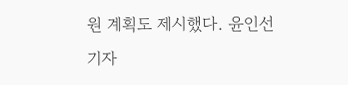원 계획도 제시했다. 윤인선 기자